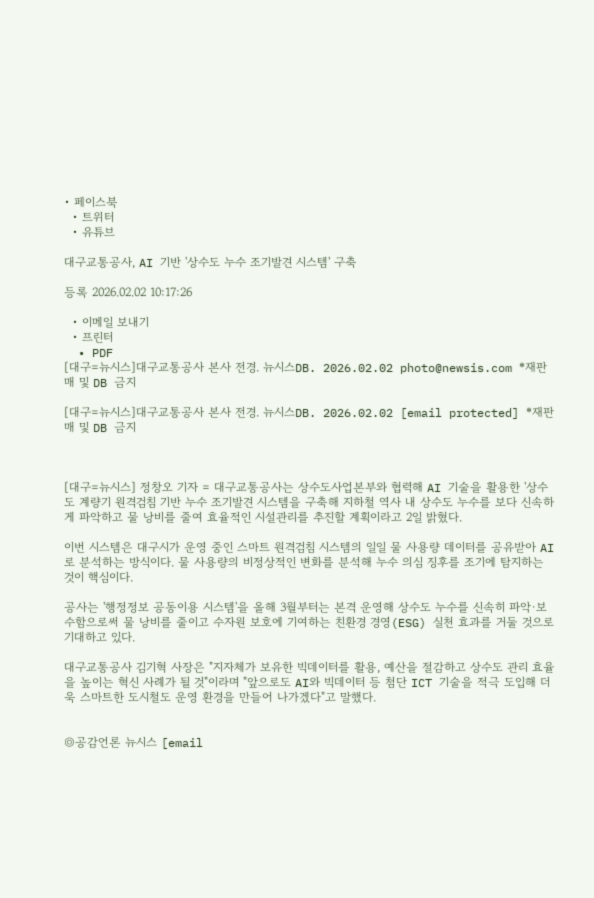• 페이스북
  • 트위터
  • 유튜브

대구교통공사, AI 기반 '상수도 누수 조기발견 시스템' 구축

등록 2026.02.02 10:17:26

  • 이메일 보내기
  • 프린터
  • PDF
[대구=뉴시스]대구교통공사 본사 전경. 뉴시스DB. 2026.02.02 photo@newsis.com *재판매 및 DB 금지

[대구=뉴시스]대구교통공사 본사 전경. 뉴시스DB. 2026.02.02 [email protected] *재판매 및 DB 금지



[대구=뉴시스] 정창오 기자 = 대구교통공사는 상수도사업본부와 협력해 AI 기술을 활용한 '상수도 계량기 원격검침 기반 누수 조기발견 시스템을 구축해 지하철 역사 내 상수도 누수를 보다 신속하게 파악하고 물 낭비를 줄여 효율적인 시설관리를 추진할 계획이라고 2일 밝혔다.

이번 시스템은 대구시가 운영 중인 스마트 원격검침 시스템의 일일 물 사용량 데이터를 공유받아 AI로 분석하는 방식이다. 물 사용량의 비정상적인 변화를 분석해 누수 의심 징후를 조기에 탐지하는 것이 핵심이다.

공사는 '행정정보 공동이용 시스템'을 올해 3월부터는 본격 운영해 상수도 누수를 신속히 파악·보수함으로써 물 낭비를 줄이고 수자원 보호에 기여하는 친환경 경영(ESG) 실천 효과를 거둘 것으로 기대하고 있다.

대구교통공사 김기혁 사장은 "지자체가 보유한 빅데이터를 활용, 예산을 절감하고 상수도 관리 효율을 높이는 혁신 사례가 될 것"이라며 "앞으로도 AI와 빅데이터 등 첨단 ICT 기술을 적극 도입해 더욱 스마트한 도시철도 운영 환경을 만들어 나가겠다"고 말했다.


◎공감언론 뉴시스 [email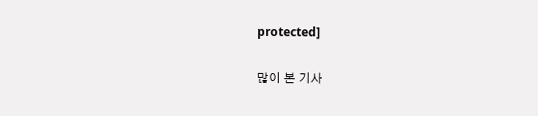protected]

많이 본 기사